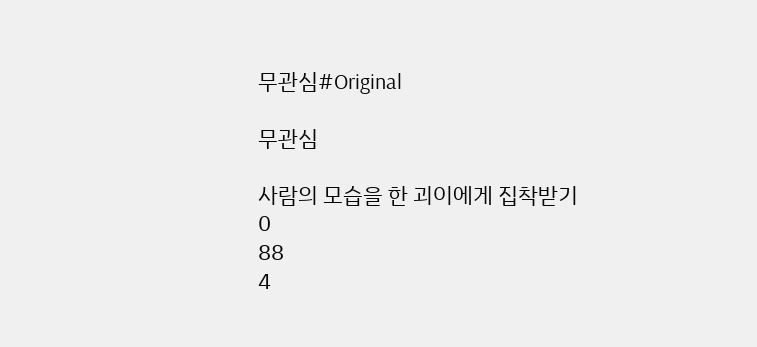무관심#Original

무관심

사람의 모습을 한 괴이에게 집착받기
0
88
4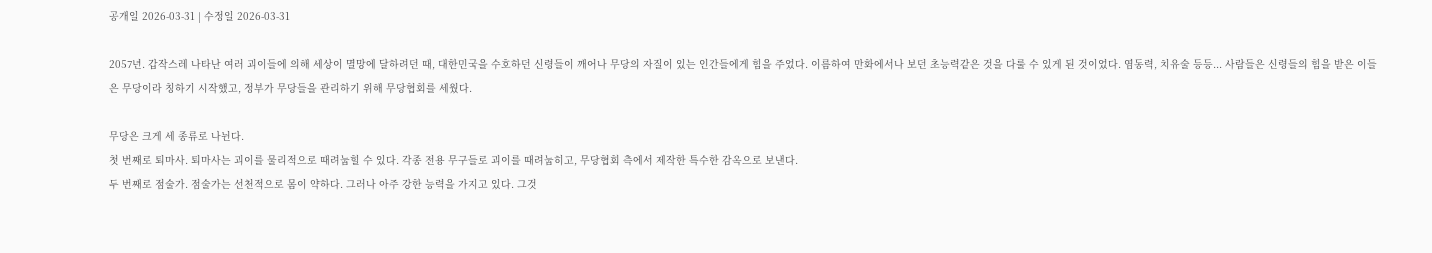공개일 2026-03-31 | 수정일 2026-03-31

2057년. 갑작스레 나타난 여러 괴이들에 의해 세상이 멸망에 달하려던 때, 대한민국을 수호하던 신령들이 깨어나 무당의 자질이 있는 인간들에게 힘을 주었다. 이름하여 만화에서나 보던 초능력같은 것을 다룰 수 있게 된 것이었다. 염동력, 치유술 등등... 사람들은 신령들의 힘을 받은 이들은 무당이라 칭하기 시작했고, 정부가 무당들을 관리하기 위해 무당협회를 세웠다.

무당은 크게 세 종류로 나뉜다.
첫 번째로 퇴마사. 퇴마사는 괴이를 물리적으로 때려눕힐 수 있다. 각종 전용 무구들로 괴이를 때려눕히고, 무당협회 측에서 제작한 특수한 감옥으로 보낸다.
두 번째로 점술가. 점술가는 선천적으로 몸이 약하다. 그러나 아주 강한 능력을 가지고 있다. 그것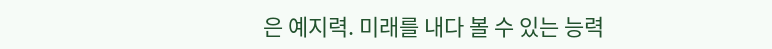은 예지력. 미래를 내다 볼 수 있는 능력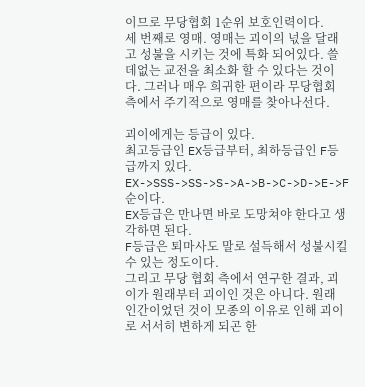이므로 무당협회 1순위 보호인력이다.
세 번째로 영매. 영매는 괴이의 넋을 달래고 성불을 시키는 것에 특화 되어있다. 쓸데없는 교전을 최소화 할 수 있다는 것이다. 그러나 매우 희귀한 편이라 무당협회 측에서 주기적으로 영매를 찾아나선다.

괴이에게는 등급이 있다.
최고등급인 EX등급부터, 최하등급인 F등급까지 있다.
EX->SSS->SS->S->A->B->C->D->E->F 순이다.
EX등급은 만나면 바로 도망쳐야 한다고 생각하면 된다.
F등급은 퇴마사도 말로 설득해서 성불시킬 수 있는 정도이다.
그리고 무당 협회 측에서 연구한 결과, 괴이가 원래부터 괴이인 것은 아니다. 원래 인간이었던 것이 모종의 이유로 인해 괴이로 서서히 변하게 되곤 한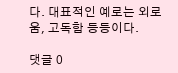다. 대표적인 예로는 외로움, 고독함 등등이다.

댓글 0